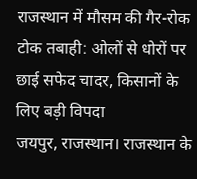राजस्थान में मौसम की गैर-रोक टोक तबाही: ओलों से धोरों पर छाई सफेद चादर, किसानों के लिए बड़ी विपदा
जयपुर, राजस्थान। राजस्थान के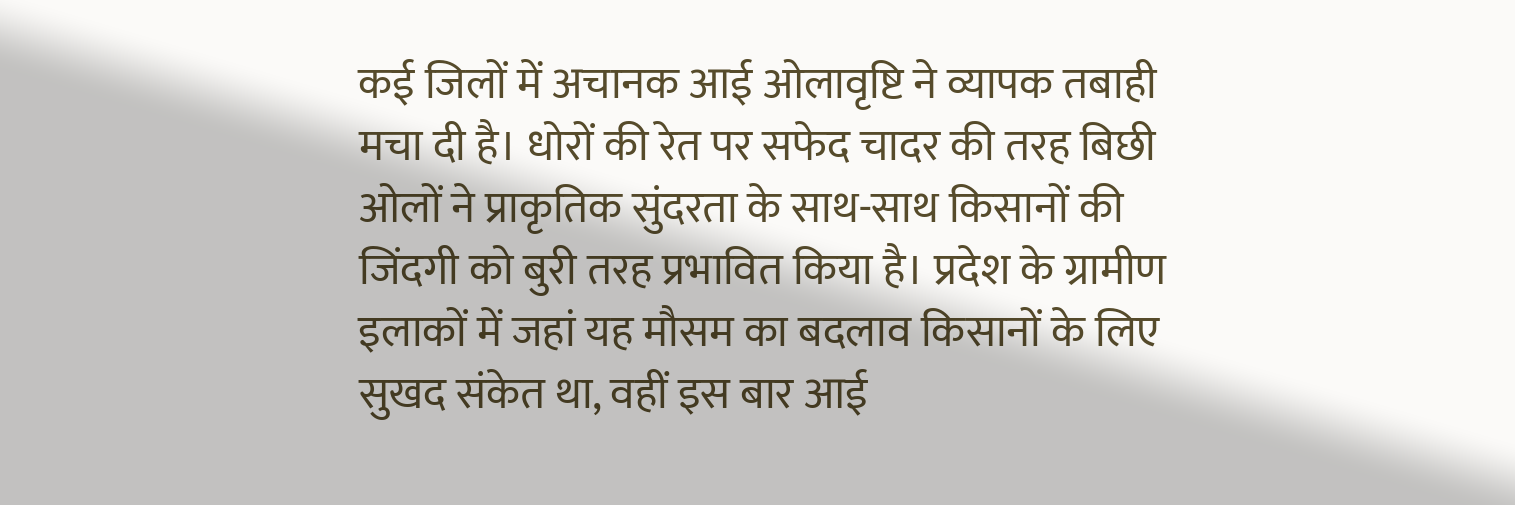कई जिलों में अचानक आई ओलावृष्टि ने व्यापक तबाही मचा दी है। धोरों की रेत पर सफेद चादर की तरह बिछी ओलों ने प्राकृतिक सुंदरता के साथ-साथ किसानों की जिंदगी को बुरी तरह प्रभावित किया है। प्रदेश के ग्रामीण इलाकों में जहां यह मौसम का बदलाव किसानों के लिए सुखद संकेत था, वहीं इस बार आई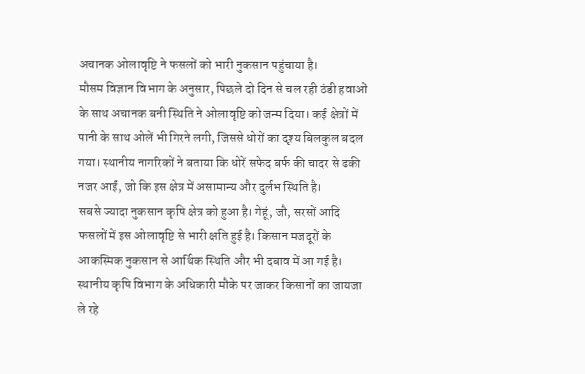अचानक ओलावृष्टि ने फसलों को भारी नुकसान पहुंचाया है।
मौसम विज्ञान विभाग के अनुसार, पिछले दो दिन से चल रही ठंडी हवाओं के साथ अचानक बनी स्थिति ने ओलावृष्टि को जन्म दिया। कई क्षेत्रों में पानी के साथ ओलें भी गिरने लगी, जिससे धोरों का दृश्य बिलकुल बदल गया। स्थानीय नागरिकों ने बताया कि धोरें सफेद बर्फ की चादर से ढकी नजर आईं, जो कि इस क्षेत्र में असामान्य और दुर्लभ स्थिति है।
सबसे ज्यादा नुकसान कृषि क्षेत्र को हुआ है। गेहूं, जौ, सरसों आदि फसलों में इस ओलावृष्टि से भारी क्षति हुई है। किसान मजदूरों के आकस्मिक नुकसान से आर्थिक स्थिति और भी दबाव में आ गई है। स्थानीय कृषि विभाग के अधिकारी मौके पर जाकर किसानों का जायजा ले रहे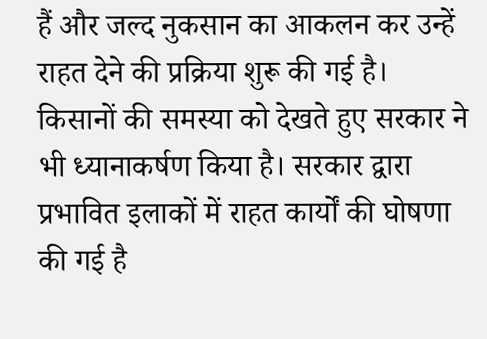हैं और जल्द नुकसान का आकलन कर उन्हें राहत देने की प्रक्रिया शुरू की गई है।
किसानों की समस्या को देखते हुए सरकार ने भी ध्यानाकर्षण किया है। सरकार द्वारा प्रभावित इलाकों में राहत कार्यों की घोषणा की गई है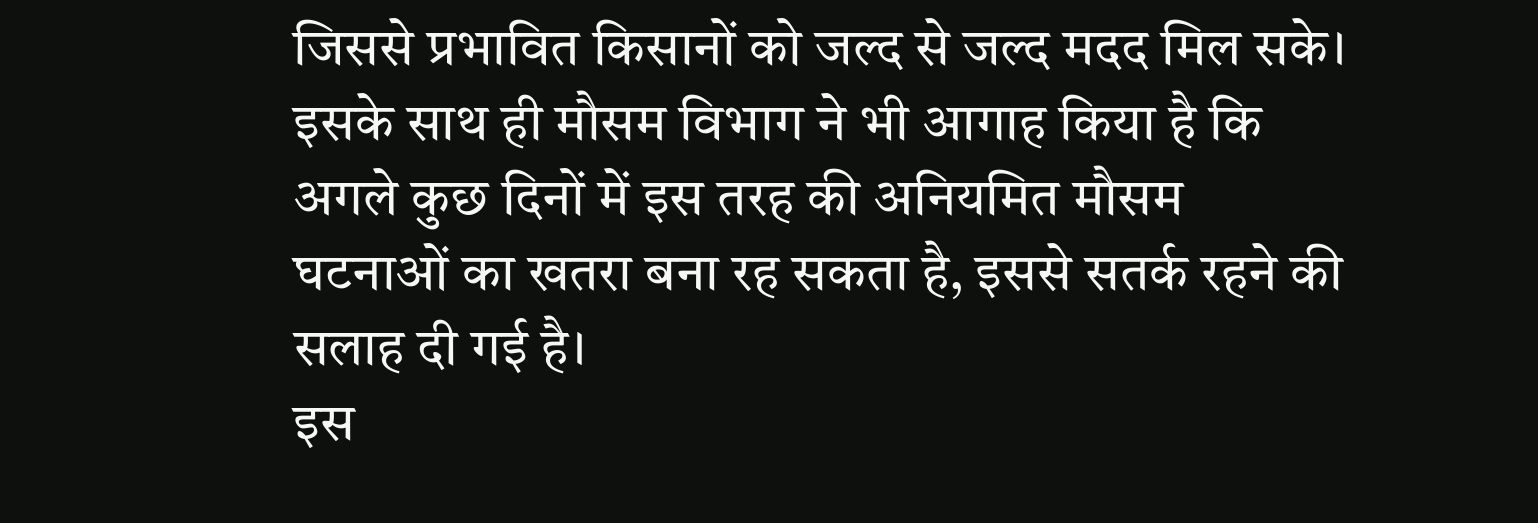जिससे प्रभावित किसानों को जल्द से जल्द मदद मिल सके। इसके साथ ही मौसम विभाग ने भी आगाह किया है कि अगले कुछ दिनों में इस तरह की अनियमित मौसम घटनाओं का खतरा बना रह सकता है, इससे सतर्क रहने की सलाह दी गई है।
इस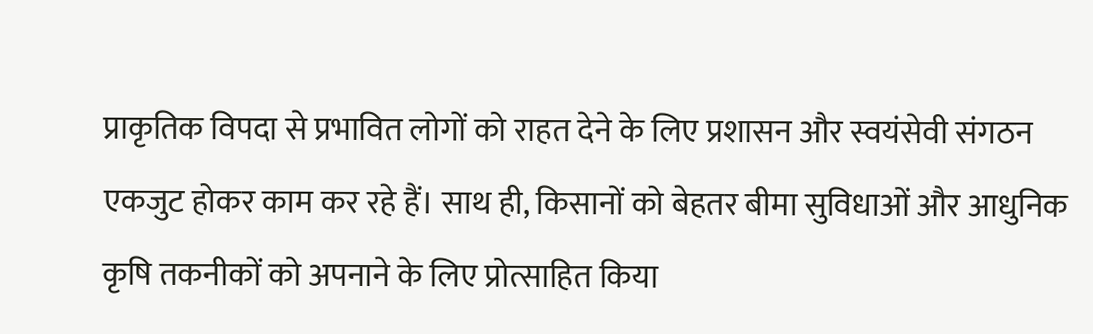प्राकृतिक विपदा से प्रभावित लोगों को राहत देने के लिए प्रशासन और स्वयंसेवी संगठन एकजुट होकर काम कर रहे हैं। साथ ही, किसानों को बेहतर बीमा सुविधाओं और आधुनिक कृषि तकनीकों को अपनाने के लिए प्रोत्साहित किया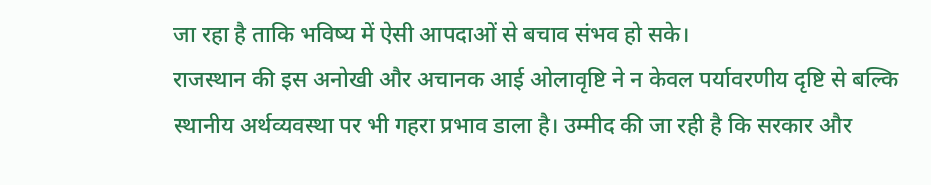जा रहा है ताकि भविष्य में ऐसी आपदाओं से बचाव संभव हो सके।
राजस्थान की इस अनोखी और अचानक आई ओलावृष्टि ने न केवल पर्यावरणीय दृष्टि से बल्कि स्थानीय अर्थव्यवस्था पर भी गहरा प्रभाव डाला है। उम्मीद की जा रही है कि सरकार और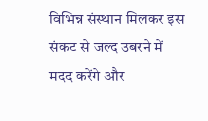विभिन्न संस्थान मिलकर इस संकट से जल्द उबरने में मदद करेंगे और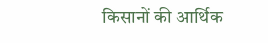किसानों की आर्थिक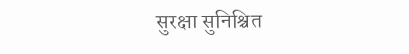सुरक्षा सुनिश्चित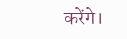करेंगे।